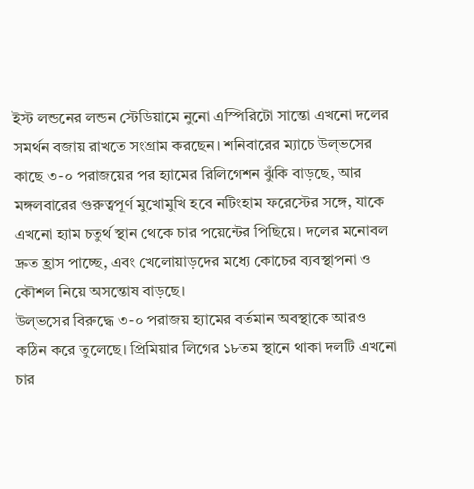ইস্ট লন্ডনের লন্ডন স্টেডিয়ামে নুনো এস্পিরিটো সান্তো এখনো দলের সমর্থন বজায় রাখতে সংগ্রাম করছেন। শনিবারের ম্যাচে উল্ভসের কাছে ৩-০ পরাজয়ের পর হ্যামের রিলিগেশন ঝুঁকি বাড়ছে, আর মঙ্গলবারের গুরুত্বপূর্ণ মুখোমুখি হবে নটিংহাম ফরেস্টের সঙ্গে, যাকে এখনো হ্যাম চতুর্থ স্থান থেকে চার পয়েন্টের পিছিয়ে। দলের মনোবল দ্রুত হ্রাস পাচ্ছে, এবং খেলোয়াড়দের মধ্যে কোচের ব্যবস্থাপনা ও কৌশল নিয়ে অসন্তোষ বাড়ছে।
উল্ভসের বিরুদ্ধে ৩-০ পরাজয় হ্যামের বর্তমান অবস্থাকে আরও কঠিন করে তুলেছে। প্রিমিয়ার লিগের ১৮তম স্থানে থাকা দলটি এখনো চার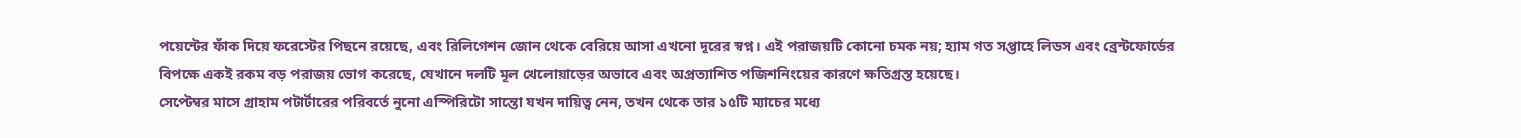পয়েন্টের ফাঁক দিয়ে ফরেস্টের পিছনে রয়েছে, এবং রিলিগেশন জোন থেকে বেরিয়ে আসা এখনো দূরের স্বপ্ন। এই পরাজয়টি কোনো চমক নয়; হ্যাম গত সপ্তাহে লিডস এবং ব্রেন্টফোর্ডের বিপক্ষে একই রকম বড় পরাজয় ভোগ করেছে, যেখানে দলটি মূল খেলোয়াড়ের অভাবে এবং অপ্রত্যাশিত পজিশনিংয়ের কারণে ক্ষতিগ্রস্ত হয়েছে।
সেপ্টেম্বর মাসে গ্রাহাম পটার্টারের পরিবর্তে নুনো এস্পিরিটো সান্তো যখন দায়িত্ব নেন, তখন থেকে তার ১৫টি ম্যাচের মধ্যে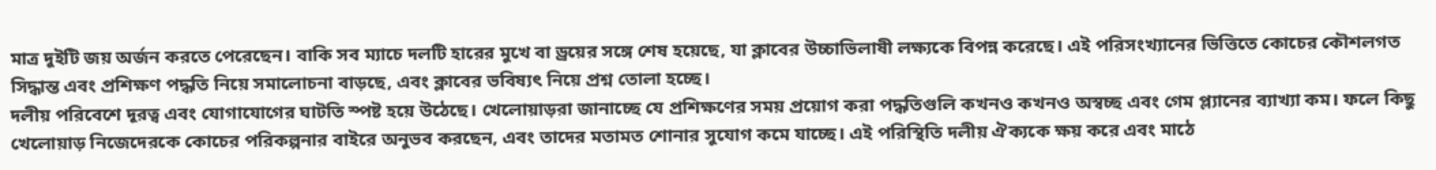মাত্র দুইটি জয় অর্জন করতে পেরেছেন। বাকি সব ম্যাচে দলটি হারের মুখে বা ড্রয়ের সঙ্গে শেষ হয়েছে, যা ক্লাবের উচ্চাভিলাষী লক্ষ্যকে বিপন্ন করেছে। এই পরিসংখ্যানের ভিত্তিতে কোচের কৌশলগত সিদ্ধান্ত এবং প্রশিক্ষণ পদ্ধতি নিয়ে সমালোচনা বাড়ছে, এবং ক্লাবের ভবিষ্যৎ নিয়ে প্রশ্ন তোলা হচ্ছে।
দলীয় পরিবেশে দূরত্ব এবং যোগাযোগের ঘাটতি স্পষ্ট হয়ে উঠেছে। খেলোয়াড়রা জানাচ্ছে যে প্রশিক্ষণের সময় প্রয়োগ করা পদ্ধতিগুলি কখনও কখনও অস্বচ্ছ এবং গেম প্ল্যানের ব্যাখ্যা কম। ফলে কিছু খেলোয়াড় নিজেদেরকে কোচের পরিকল্পনার বাইরে অনুভব করছেন, এবং তাদের মতামত শোনার সুযোগ কমে যাচ্ছে। এই পরিস্থিতি দলীয় ঐক্যকে ক্ষয় করে এবং মাঠে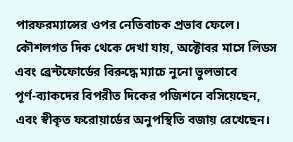পারফরম্যান্সের ওপর নেতিবাচক প্রভাব ফেলে।
কৌশলগত দিক থেকে দেখা যায়, অক্টোবর মাসে লিডস এবং ব্রেন্টফোর্ডের বিরুদ্ধে ম্যাচে নুনো ভুলভাবে পূর্ণ‑ব্যাকদের বিপরীত দিকের পজিশনে বসিয়েছেন, এবং স্বীকৃত ফরোয়ার্ডের অনুপস্থিতি বজায় রেখেছেন।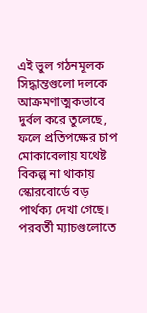এই ভুল গঠনমূলক সিদ্ধান্তগুলো দলকে আক্রমণাত্মকভাবে দুর্বল করে তুলেছে, ফলে প্রতিপক্ষের চাপ মোকাবেলায় যথেষ্ট বিকল্প না থাকায় স্কোরবোর্ডে বড় পার্থক্য দেখা গেছে।
পরবর্তী ম্যাচগুলোতে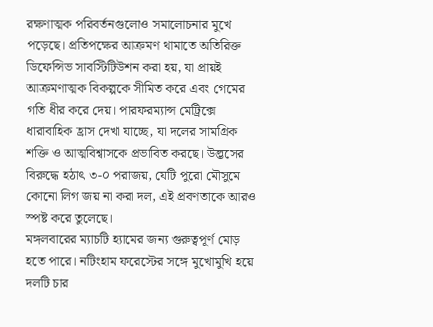রক্ষণাত্মক পরিবর্তনগুলোও সমালোচনার মুখে পড়েছে। প্রতিপক্ষের আক্রমণ থামাতে অতিরিক্ত ডিফেন্সিভ সাবস্টিটিউশন করা হয়, যা প্রায়ই আক্রমণাত্মক বিকল্পকে সীমিত করে এবং গেমের গতি ধীর করে দেয়। পারফরম্যান্স মেট্রিক্সে ধারাবাহিক হ্রাস দেখা যাচ্ছে, যা দলের সামগ্রিক শক্তি ও আত্মবিশ্বাসকে প্রভাবিত করছে। উল্ভসের বিরুদ্ধে হঠাৎ ৩-০ পরাজয়, যেটি পুরো মৌসুমে কোনো লিগ জয় না করা দল, এই প্রবণতাকে আরও স্পষ্ট করে তুলেছে।
মঙ্গলবারের ম্যাচটি হ্যামের জন্য গুরুত্বপূর্ণ মোড় হতে পারে। নটিংহাম ফরেস্টের সঙ্গে মুখোমুখি হয়ে দলটি চার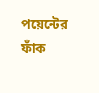পয়েন্টের ফাঁক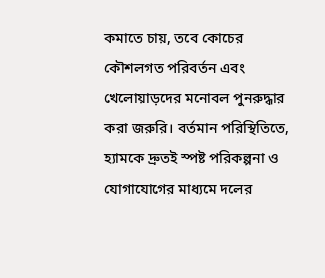কমাতে চায়, তবে কোচের কৌশলগত পরিবর্তন এবং খেলোয়াড়দের মনোবল পুনরুদ্ধার করা জরুরি। বর্তমান পরিস্থিতিতে, হ্যামকে দ্রুতই স্পষ্ট পরিকল্পনা ও যোগাযোগের মাধ্যমে দলের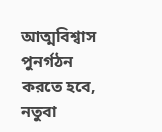আত্মবিশ্বাস পুনর্গঠন করতে হবে, নতুবা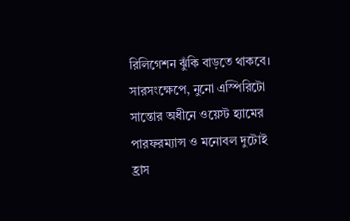রিলিগেশন ঝুঁকি বাড়তে থাকবে।
সারসংক্ষেপে, নুনো এস্পিরিটো সান্তোর অধীনে ওয়েস্ট হ্যামের পারফরম্যান্স ও মনোবল দুটোই হ্রাস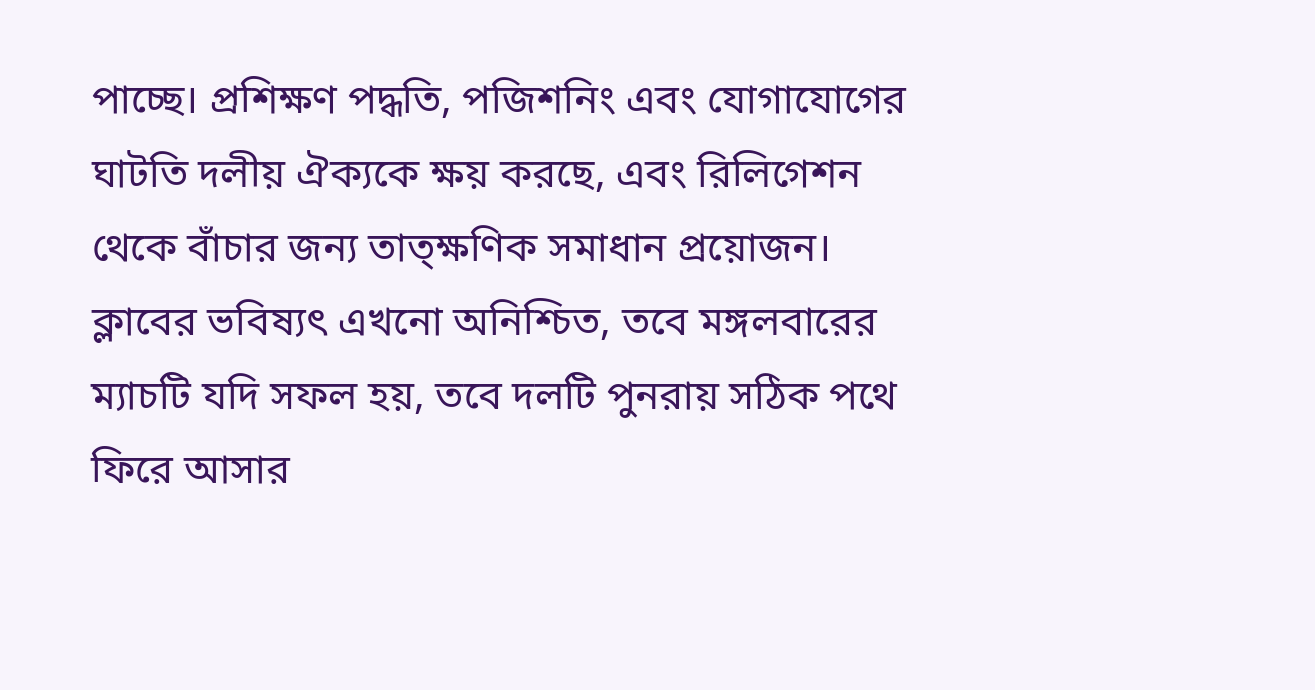পাচ্ছে। প্রশিক্ষণ পদ্ধতি, পজিশনিং এবং যোগাযোগের ঘাটতি দলীয় ঐক্যকে ক্ষয় করছে, এবং রিলিগেশন থেকে বাঁচার জন্য তাত্ক্ষণিক সমাধান প্রয়োজন। ক্লাবের ভবিষ্যৎ এখনো অনিশ্চিত, তবে মঙ্গলবারের ম্যাচটি যদি সফল হয়, তবে দলটি পুনরায় সঠিক পথে ফিরে আসার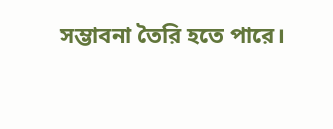সম্ভাবনা তৈরি হতে পারে।